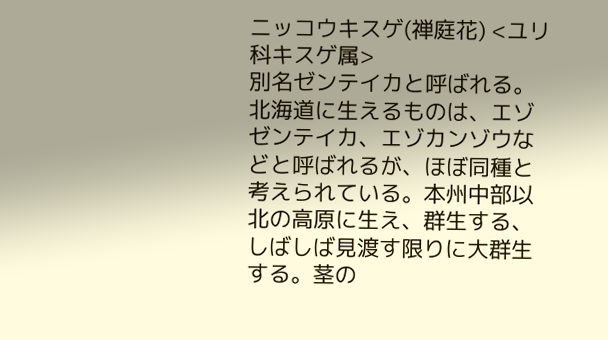ニッコウキスゲ(禅庭花) <ユリ科キスゲ属>
別名ゼンテイカと呼ばれる。北海道に生えるものは、エゾゼンテイカ、エゾカンゾウなどと呼ばれるが、ほぼ同種と考えられている。本州中部以北の高原に生え、群生する、しばしば見渡す限りに大群生する。茎の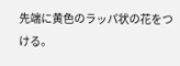先端に黄色のラッパ状の花をつける。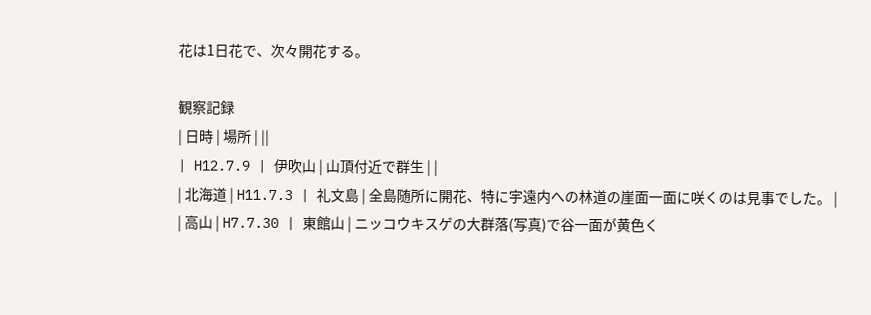花は1日花で、次々開花する。

観察記録
| 日時 | 場所 | ||
| H12.7.9 | 伊吹山 | 山頂付近で群生 | |
| 北海道 | H11.7.3 | 礼文島 | 全島随所に開花、特に宇遠内への林道の崖面一面に咲くのは見事でした。 |
| 高山 | H7.7.30 | 東館山 | ニッコウキスゲの大群落(写真)で谷一面が黄色く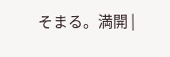そまる。満開 |